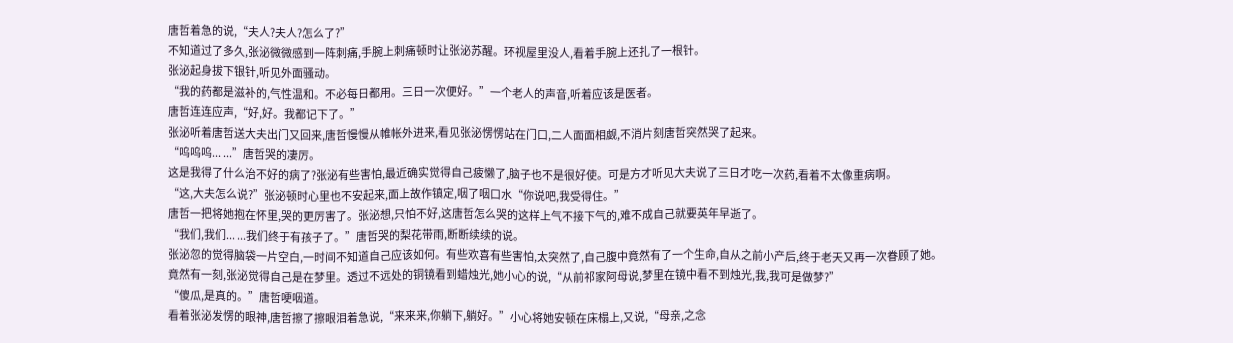唐哲着急的说,“夫人?夫人?怎么了?”
不知道过了多久,张泌微微感到一阵刺痛,手腕上刺痛顿时让张泌苏醒。环视屋里没人,看着手腕上还扎了一根针。
张泌起身拔下银针,听见外面骚动。
“我的药都是滋补的,气性温和。不必每日都用。三日一次便好。”一个老人的声音,听着应该是医者。
唐哲连连应声,“好,好。我都记下了。”
张泌听着唐哲送大夫出门又回来,唐哲慢慢从帷帐外进来,看见张泌愣愣站在门口,二人面面相觑,不消片刻唐哲突然哭了起来。
“呜呜呜... ...”唐哲哭的凄厉。
这是我得了什么治不好的病了?张泌有些害怕,最近确实觉得自己疲懒了,脑子也不是很好使。可是方才听见大夫说了三日才吃一次药,看着不太像重病啊。
“这,大夫怎么说?”张泌顿时心里也不安起来,面上故作镇定,咽了咽口水“你说吧,我受得住。”
唐哲一把将她抱在怀里,哭的更厉害了。张泌想,只怕不好,这唐哲怎么哭的这样上气不接下气的,难不成自己就要英年早逝了。
“我们,我们... ...我们终于有孩子了。”唐哲哭的梨花带雨,断断续续的说。
张泌忽的觉得脑袋一片空白,一时间不知道自己应该如何。有些欢喜有些害怕,太突然了,自己腹中竟然有了一个生命,自从之前小产后,终于老天又再一次眷顾了她。
竟然有一刻,张泌觉得自己是在梦里。透过不远处的铜镜看到蜡烛光,她小心的说,“从前祁家阿母说,梦里在镜中看不到烛光,我,我可是做梦?”
“傻瓜,是真的。”唐哲哽咽道。
看着张泌发愣的眼神,唐哲擦了擦眼泪着急说,“来来来,你躺下,躺好。”小心将她安顿在床榻上,又说,“母亲,之念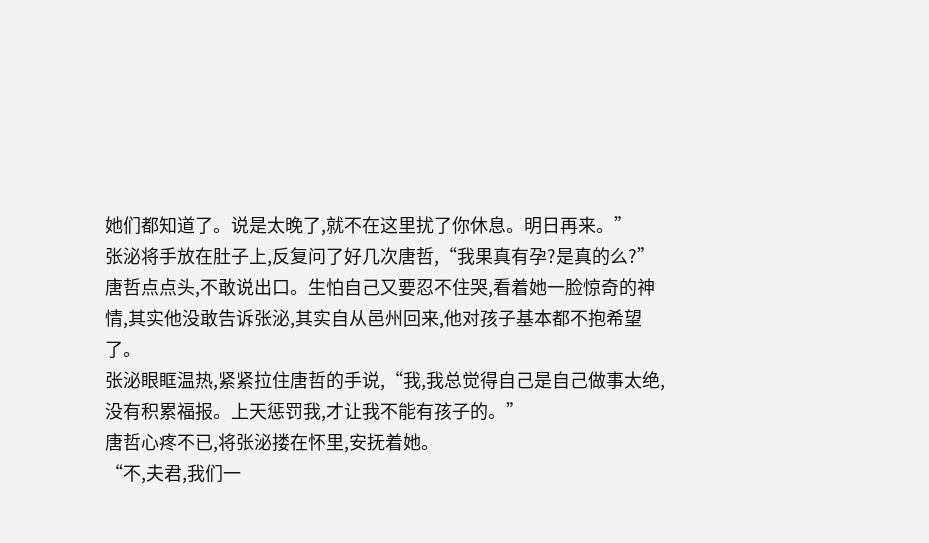她们都知道了。说是太晚了,就不在这里扰了你休息。明日再来。”
张泌将手放在肚子上,反复问了好几次唐哲,“我果真有孕?是真的么?”
唐哲点点头,不敢说出口。生怕自己又要忍不住哭,看着她一脸惊奇的神情,其实他没敢告诉张泌,其实自从邑州回来,他对孩子基本都不抱希望了。
张泌眼眶温热,紧紧拉住唐哲的手说,“我,我总觉得自己是自己做事太绝,没有积累福报。上天惩罚我,才让我不能有孩子的。”
唐哲心疼不已,将张泌搂在怀里,安抚着她。
“不,夫君,我们一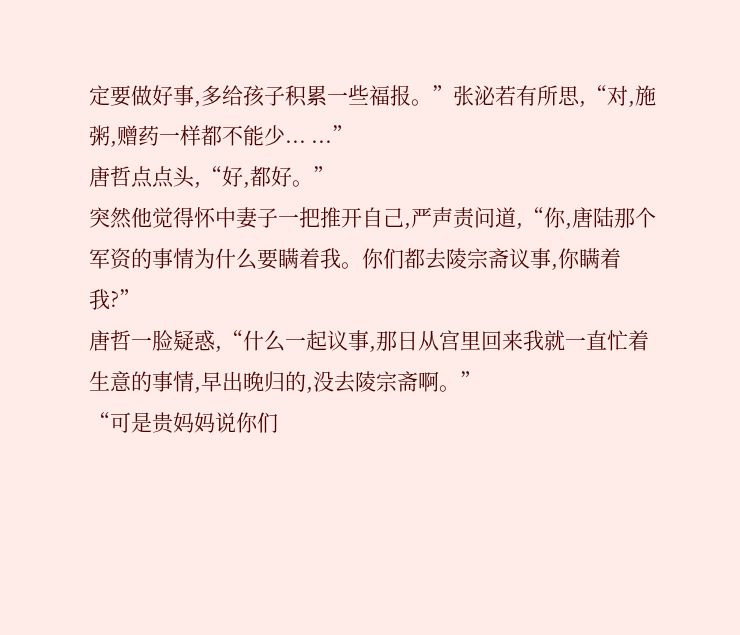定要做好事,多给孩子积累一些福报。”张泌若有所思,“对,施粥,赠药一样都不能少... ...”
唐哲点点头,“好,都好。”
突然他觉得怀中妻子一把推开自己,严声责问道,“你,唐陆那个军资的事情为什么要瞒着我。你们都去陵宗斋议事,你瞒着我?”
唐哲一脸疑惑,“什么一起议事,那日从宫里回来我就一直忙着生意的事情,早出晚归的,没去陵宗斋啊。”
“可是贵妈妈说你们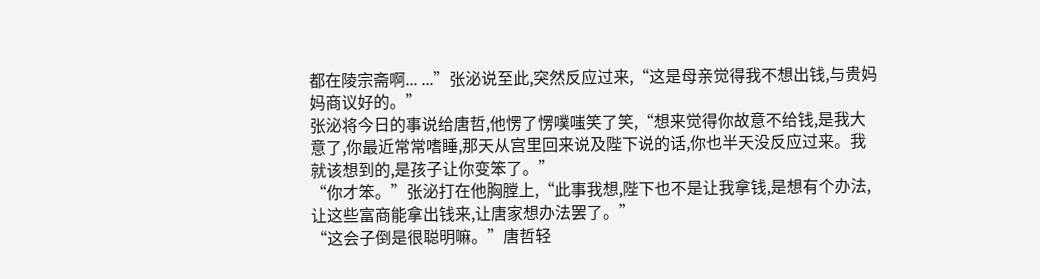都在陵宗斋啊... ...”张泌说至此,突然反应过来,“这是母亲觉得我不想出钱,与贵妈妈商议好的。”
张泌将今日的事说给唐哲,他愣了愣噗嗤笑了笑,“想来觉得你故意不给钱,是我大意了,你最近常常嗜睡,那天从宫里回来说及陛下说的话,你也半天没反应过来。我就该想到的,是孩子让你变笨了。”
“你才笨。”张泌打在他胸膛上,“此事我想,陛下也不是让我拿钱,是想有个办法,让这些富商能拿出钱来,让唐家想办法罢了。”
“这会子倒是很聪明嘛。”唐哲轻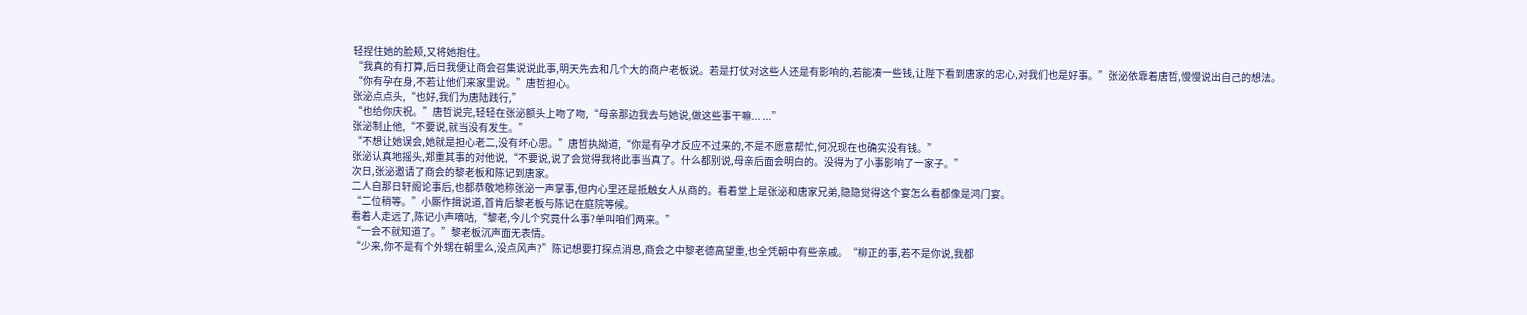轻捏住她的脸颊,又将她抱住。
“我真的有打算,后日我便让商会召集说说此事,明天先去和几个大的商户老板说。若是打仗对这些人还是有影响的,若能凑一些钱,让陛下看到唐家的忠心,对我们也是好事。”张泌依靠着唐哲,慢慢说出自己的想法。
“你有孕在身,不若让他们来家里说。”唐哲担心。
张泌点点头,“也好,我们为唐陆践行,”
“也给你庆祝。”唐哲说完,轻轻在张泌额头上吻了吻,“母亲那边我去与她说,做这些事干嘛... ...”
张泌制止他,“不要说,就当没有发生。”
“不想让她误会,她就是担心老二,没有坏心思。”唐哲执拗道,“你是有孕才反应不过来的,不是不愿意帮忙,何况现在也确实没有钱。”
张泌认真地摇头,郑重其事的对他说,“不要说,说了会觉得我将此事当真了。什么都别说,母亲后面会明白的。没得为了小事影响了一家子。”
次日,张泌邀请了商会的黎老板和陈记到唐家。
二人自那日轩阁论事后,也都恭敬地称张泌一声掌事,但内心里还是抵触女人从商的。看着堂上是张泌和唐家兄弟,隐隐觉得这个宴怎么看都像是鸿门宴。
“二位稍等。”小厮作揖说道,首肯后黎老板与陈记在庭院等候。
看着人走远了,陈记小声嘀咕,“黎老,今儿个究竟什么事?单叫咱们两来。”
“一会不就知道了。”黎老板沉声面无表情。
“少来,你不是有个外甥在朝里么,没点风声?”陈记想要打探点消息,商会之中黎老德高望重,也全凭朝中有些亲戚。“柳正的事,若不是你说,我都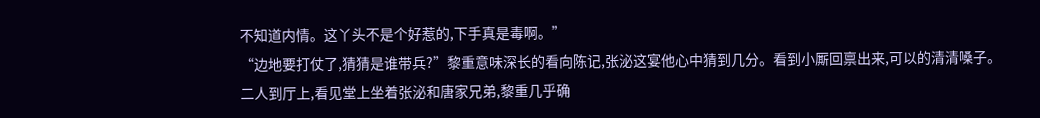不知道内情。这丫头不是个好惹的,下手真是毒啊。”
“边地要打仗了,猜猜是谁带兵?”黎重意味深长的看向陈记,张泌这宴他心中猜到几分。看到小厮回禀出来,可以的清清嗓子。
二人到厅上,看见堂上坐着张泌和唐家兄弟,黎重几乎确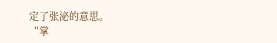定了张泌的意思。
“掌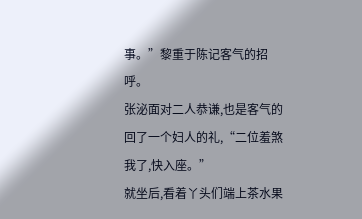事。”黎重于陈记客气的招呼。
张泌面对二人恭谦,也是客气的回了一个妇人的礼,“二位羞煞我了,快入座。”
就坐后,看着丫头们端上茶水果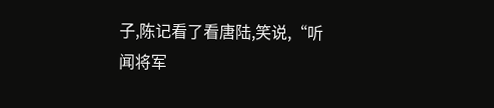子,陈记看了看唐陆,笑说,“听闻将军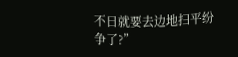不日就要去边地扫平纷争了?”